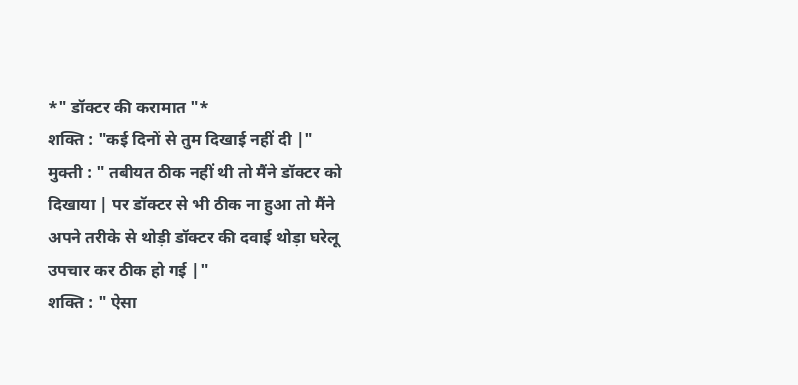*" डॉक्टर की करामात "*
शक्ति : "कई दिनों से तुम दिखाई नहीं दी |"
मुक्ती : " तबीयत ठीक नहीं थी तो मैंने डॉक्टर को दिखाया | पर डॉक्टर से भी ठीक ना हुआ तो मैंने अपने तरीके से थोड़ी डॉक्टर की दवाई थोड़ा घरेलू उपचार कर ठीक हो गई |"
शक्ति : " ऐसा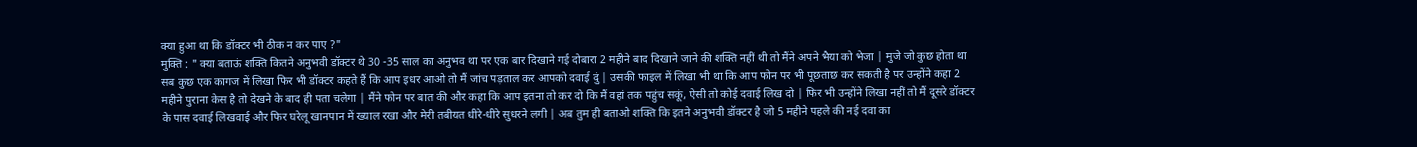क्या हुआ था कि डॉक्टर भी ठीक न कर पाए ?"
मुक्ति : " क्या बताऊं शक्ति कितने अनुभवी डॉक्टर थे 30 -35 साल का अनुभव था पर एक बार दिखाने गई दोबारा 2 महीने बाद दिखाने जाने की शक्ति नहीं थी तो मैंने अपने भैया को भेजा | मुजे जो कुछ होता था सब कुछ एक कागज में लिखा फिर भी डॉक्टर कहते हैं कि आप इधर आओ तो मैं जांच पड़ताल कर आपको दवाई दुं | उसकी फाइल में लिखा भी था कि आप फोन पर भी पूछताछ कर सकती है पर उन्होंने कहा 2 महीने पुराना केस है तो देखने के बाद ही पता चलेगा | मैंने फोन पर बात की और कहा कि आप इतना तो कर दो कि मैं वहां तक पहुंच सकूं, ऐसी तो कोई दवाई लिख दो | फिर भी उन्होंने लिखा नहीं तो मैं दूसरे डॉक्टर के पास दवाई लिखवाई और फिर घरेलू खानपान में ख्याल रखा और मेरी तबीयत धीरे-धीरे सुधरने लगी | अब तुम ही बताओ शक्ति कि इतने अनुभवी डॉक्टर है जो 5 महीने पहले की नई दवा का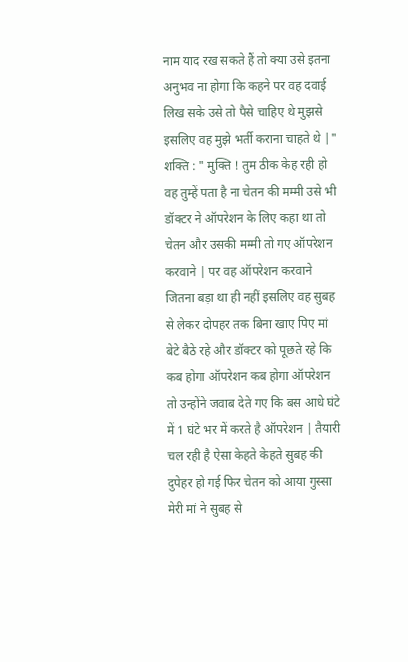नाम याद रख सकते हैं तो क्या उसे इतना अनुभव ना होगा कि कहने पर वह दवाई लिख सके उसे तो पैसे चाहिए थे मुझसे इसलिए वह मुझे भर्ती कराना चाहते थे |"
शक्ति : " मुक्ति ! तुम ठीक केह रही हो वह तुम्हें पता है ना चेतन की मम्मी उसे भी डॉक्टर ने ऑपरेशन के लिए कहा था तो चेतन और उसकी मम्मी तो गए ऑपरेशन करवाने | पर वह ऑपरेशन करवाने जितना बड़ा था ही नहीं इसलिए वह सुबह से लेकर दोपहर तक बिना खाए पिए मां बेटे बैठे रहे और डॉक्टर को पूछते रहे कि कब होगा ऑपरेशन कब होगा ऑपरेशन तो उन्होंने जवाब देते गए कि बस आधे घंटे में 1 घंटे भर में करते है ऑपरेशन | तैयारी चल रही है ऐसा केहते केहते सुबह की दुपेहर हो गई फिर चेतन को आया गुस्सा मेरी मां ने सुबह से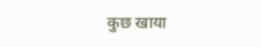कुछ खाया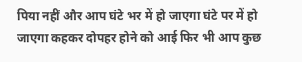पिया नहीं और आप घंटे भर में हो जाएगा घंटे पर में हो जाएगा कहकर दोपहर होने को आई फिर भी आप कुछ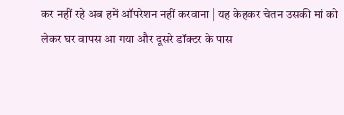कर नहीं रहे अब हमें ऑपरेशन नहीं करवाना | यह केहकर चेतन उसकी मां को लेकर घर वापस आ गया और दूसरे डॉक्टर के पास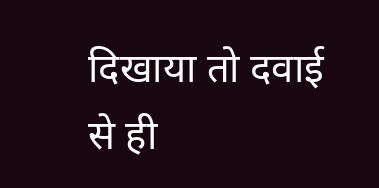दिखाया तो दवाई से ही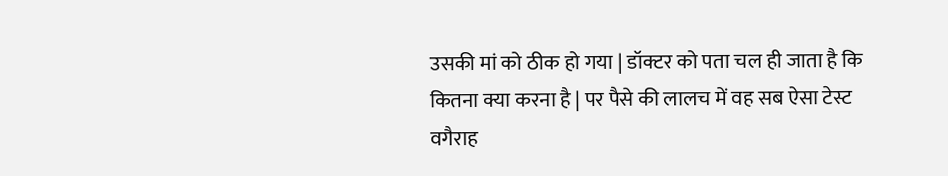उसकी मां को ठीक हो गया | डॉक्टर को पता चल ही जाता है कि कितना क्या करना है | पर पैसे की लालच में वह सब ऐसा टेस्ट वगैराह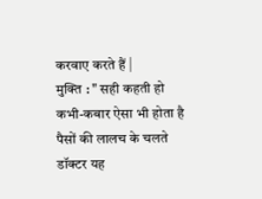करवाए करते हैं |
मुक्ति : " सही कहती हो कभी-कबार ऐसा भी होता है पैसों की लालच के चलते डॉक्टर यह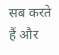सब करते हैं और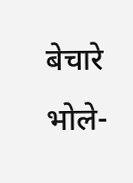बेचारे भोले-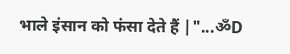भाले इंसान को फंसा देते हैं |"...ॐD